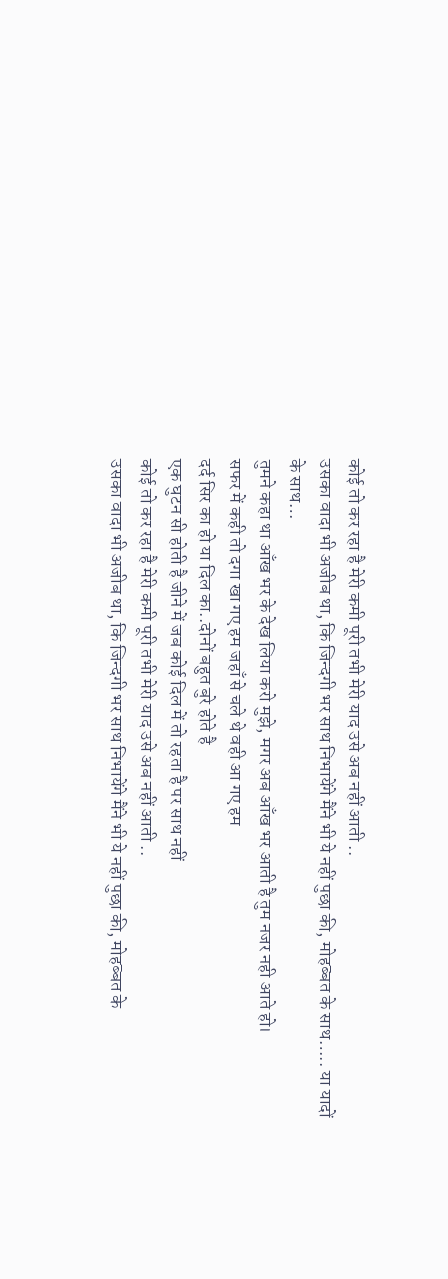कोई तो कर रहा है मेरी कमी पूरी तभी मेरी याद उसे अब नहीं आती ..
उसका वादा भी अजीब था, कि जिन्दगी भर साथ निभायेंगे मैंने भी ये नहीं पुछा की, मोहब्बत के साथ….. या यादों के साथ…
तुमने कहा था आँख भर के देख लिया करो मुझे, मगर अब आँख भर आती है तुम नजर नही आते हो।
सफर में कही तो दगा खा गए हम जहाँ से चले थे वही आ गए हम
दर्द सिर का हो या दिल का..दोनों बहुत बुरे होते है
एक घुटन सी होती है जीने में जब कोई दिल में तो रहता है पर साथ नहीं
कोई तो कर रहा है मेरी कमी पूरी तभी मेरी याद उसे अब नहीं आती ..
उसका वादा भी अजीब था, कि जिन्दगी भर साथ निभायेंगे मैंने भी ये नहीं पुछा की, मोहब्बत के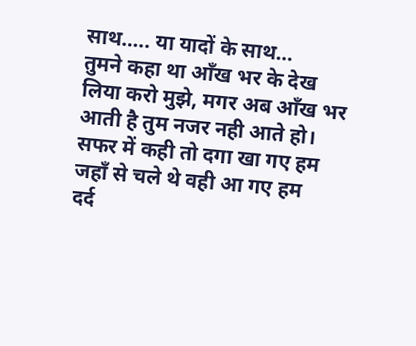साथ….. या यादों के साथ…
तुमने कहा था आँख भर के देख लिया करो मुझे, मगर अब आँख भर आती है तुम नजर नही आते हो।
सफर में कही तो दगा खा गए हम जहाँ से चले थे वही आ गए हम
दर्द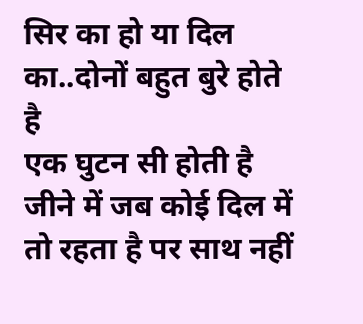सिर का हो या दिल का..दोनों बहुत बुरे होते है
एक घुटन सी होती है जीने में जब कोई दिल में तो रहता है पर साथ नहीं